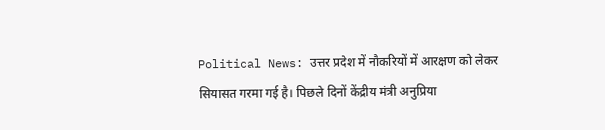Political News: उत्तर प्रदेश में नौकरियों में आरक्षण को लेकर सियासत गरमा गई है। पिछले दिनों केंद्रीय मंत्री अनुप्रिया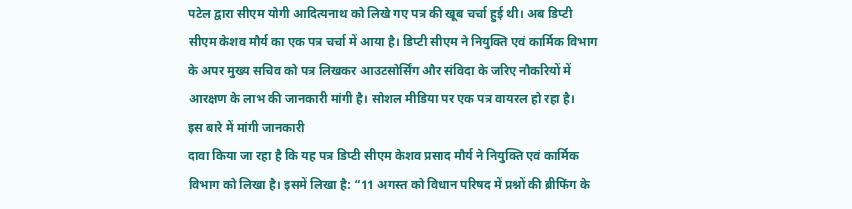पटेल द्वारा सीएम योगी आदित्यनाथ को लिखे गए पत्र की खूब चर्चा हुई थी। अब डिप्टी सीएम केशव मौर्य का एक पत्र चर्चा में आया है। डिप्टी सीएम ने नियुक्ति एवं कार्मिक विभाग के अपर मुख्य सचिव को पत्र लिखकर आउटसोर्सिंग और संविदा के जरिए नौकरियों में आरक्षण के लाभ की जानकारी मांगी है। सोशल मीडिया पर एक पत्र वायरल हो रहा है।
इस बारे में मांगी जानकारी
दावा किया जा रहा है कि यह पत्र डिप्टी सीएम केशव प्रसाद मौर्य ने नियुक्ति एवं कार्मिक विभाग को लिखा है। इसमें लिखा है: “11 अगस्त को विधान परिषद में प्रश्नों की ब्रीफिंग के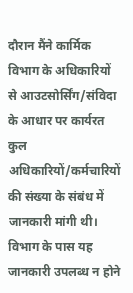दौरान मैंने कार्मिक विभाग के अधिकारियों से आउटसोर्सिंग/संविदा के आधार पर कार्यरत कुल अधिकारियों/कर्मचारियों की संख्या के संबंध में जानकारी मांगी थी।
विभाग के पास यह जानकारी उपलब्ध न होने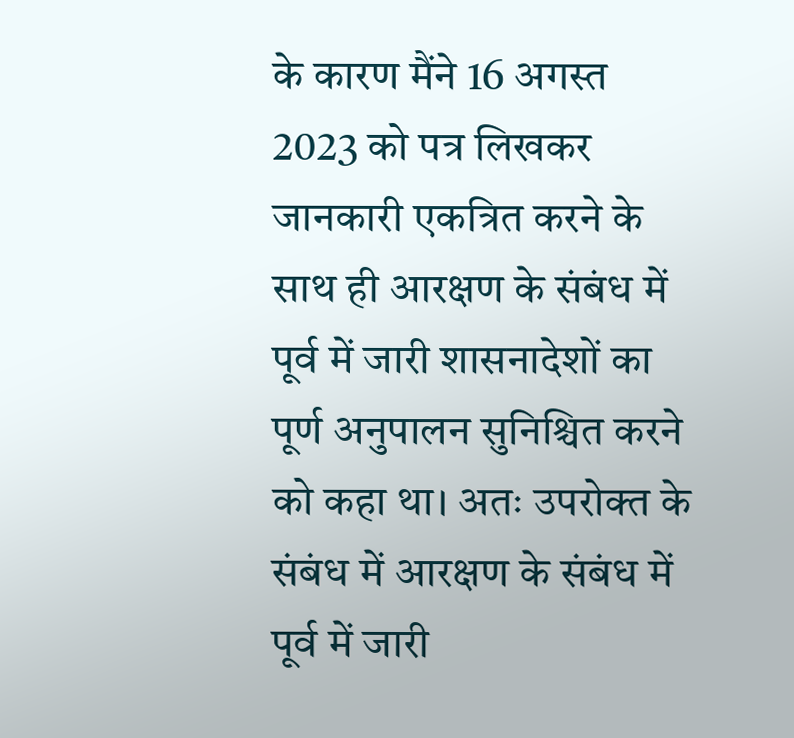के कारण मैंने 16 अगस्त 2023 को पत्र लिखकर जानकारी एकत्रित करने के साथ ही आरक्षण के संबंध में पूर्व में जारी शासनादेशों का पूर्ण अनुपालन सुनिश्चित करने को कहा था। अतः उपरोक्त के संबंध में आरक्षण के संबंध में पूर्व में जारी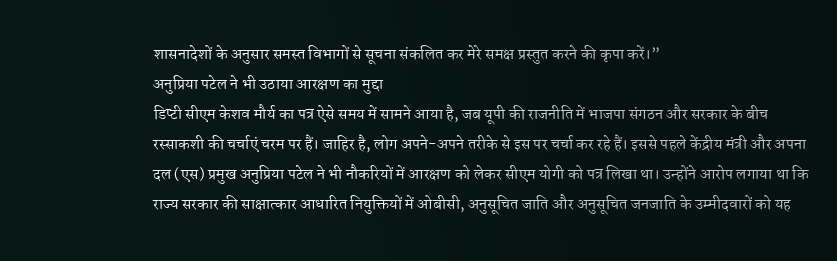शासनादेशों के अनुसार समस्त विभागों से सूचना संकलित कर मेरे समक्ष प्रस्तुत करने की कृपा करें।”
अनुप्रिया पटेल ने भी उठाया आरक्षण का मुद्दा
डिप्टी सीएम केशव मौर्य का पत्र ऐसे समय में सामने आया है, जब यूपी की राजनीति में भाजपा संगठन और सरकार के बीच रस्साकशी की चर्चाएं चरम पर हैं। जाहिर है, लोग अपने-अपने तरीके से इस पर चर्चा कर रहे हैं। इससे पहले केंद्रीय मंत्री और अपना दल (एस) प्रमुख अनुप्रिया पटेल ने भी नौकरियों में आरक्षण को लेकर सीएम योगी को पत्र लिखा था। उन्होंने आरोप लगाया था कि राज्य सरकार की साक्षात्कार आधारित नियुक्तियों में ओबीसी, अनुसूचित जाति और अनुसूचित जनजाति के उम्मीदवारों को यह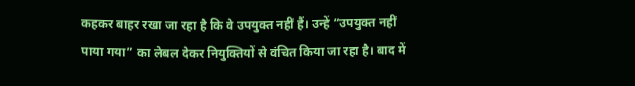कहकर बाहर रखा जा रहा है कि वे उपयुक्त नहीं हैं। उन्हें “उपयुक्त नहीं पाया गया” का लेबल देकर नियुक्तियों से वंचित किया जा रहा है। बाद में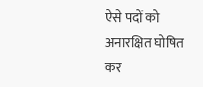ऐसे पदों को अनारक्षित घोषित कर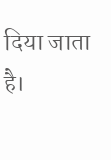दिया जाता है।